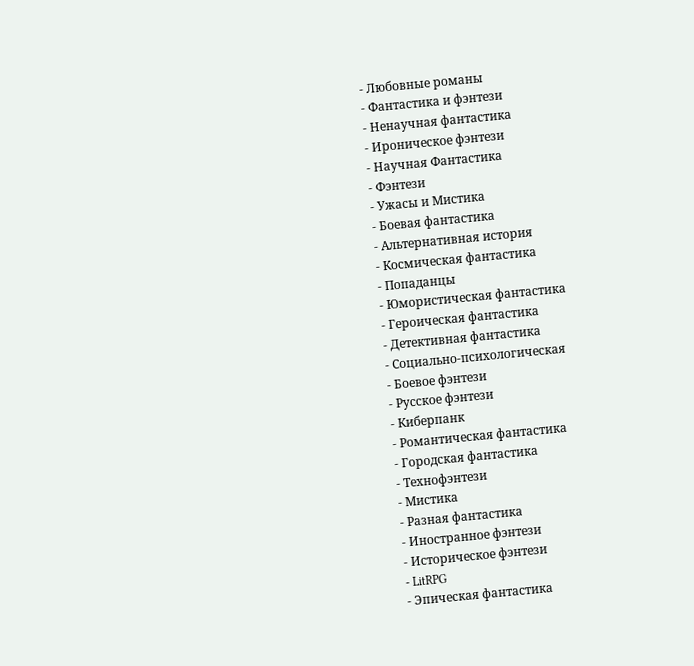- Любовные романы
- Фантастика и фэнтези
- Ненаучная фантастика
- Ироническое фэнтези
- Научная Фантастика
- Фэнтези
- Ужасы и Мистика
- Боевая фантастика
- Альтернативная история
- Космическая фантастика
- Попаданцы
- Юмористическая фантастика
- Героическая фантастика
- Детективная фантастика
- Социально-психологическая
- Боевое фэнтези
- Русское фэнтези
- Киберпанк
- Романтическая фантастика
- Городская фантастика
- Технофэнтези
- Мистика
- Разная фантастика
- Иностранное фэнтези
- Историческое фэнтези
- LitRPG
- Эпическая фантастика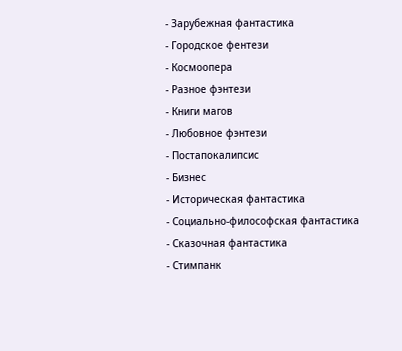- Зарубежная фантастика
- Городское фентези
- Космоопера
- Разное фэнтези
- Книги магов
- Любовное фэнтези
- Постапокалипсис
- Бизнес
- Историческая фантастика
- Социально-философская фантастика
- Сказочная фантастика
- Стимпанк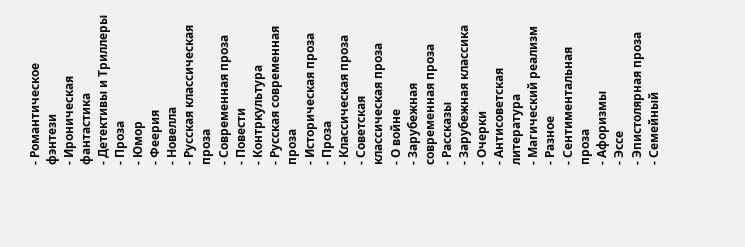- Романтическое фэнтези
- Ироническая фантастика
- Детективы и Триллеры
- Проза
- Юмор
- Феерия
- Новелла
- Русская классическая проза
- Современная проза
- Повести
- Контркультура
- Русская современная проза
- Историческая проза
- Проза
- Классическая проза
- Советская классическая проза
- О войне
- Зарубежная современная проза
- Рассказы
- Зарубежная классика
- Очерки
- Антисоветская литература
- Магический реализм
- Разное
- Сентиментальная проза
- Афоризмы
- Эссе
- Эпистолярная проза
- Семейный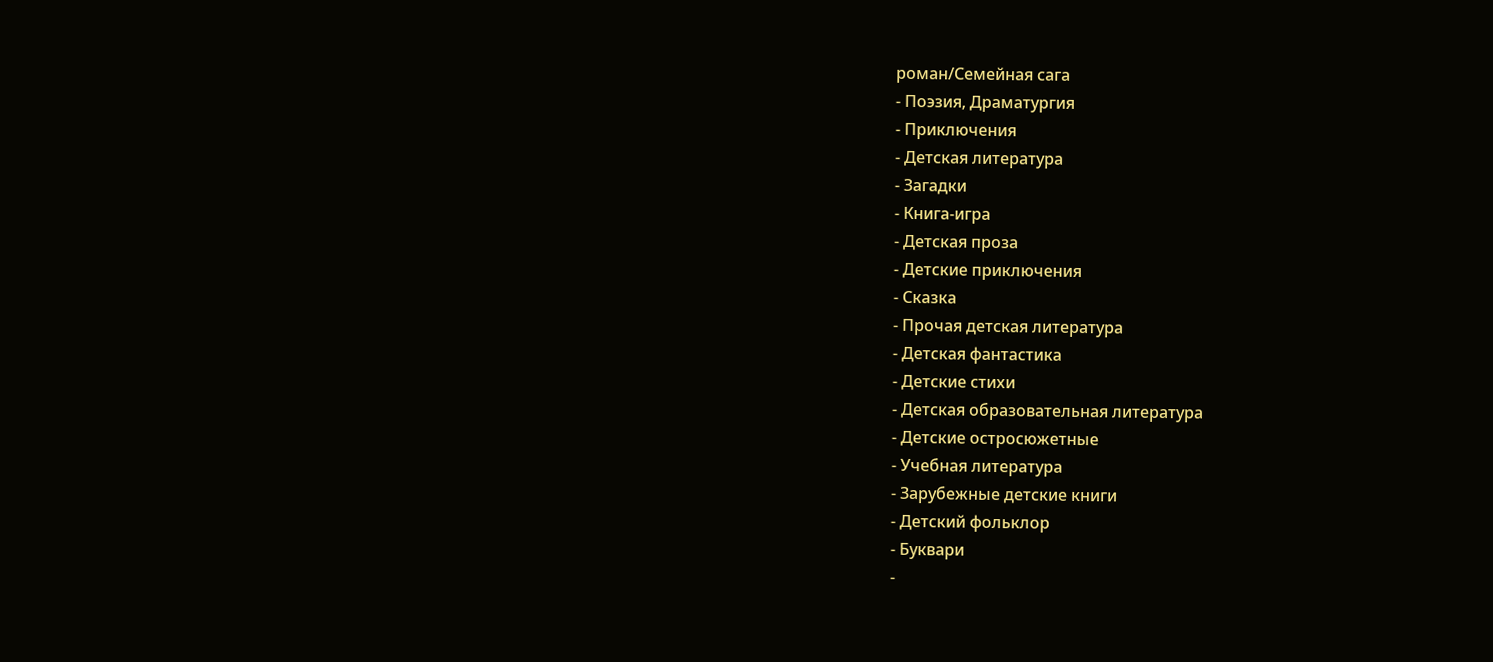роман/Семейная сага
- Поэзия, Драматургия
- Приключения
- Детская литература
- Загадки
- Книга-игра
- Детская проза
- Детские приключения
- Сказка
- Прочая детская литература
- Детская фантастика
- Детские стихи
- Детская образовательная литература
- Детские остросюжетные
- Учебная литература
- Зарубежные детские книги
- Детский фольклор
- Буквари
-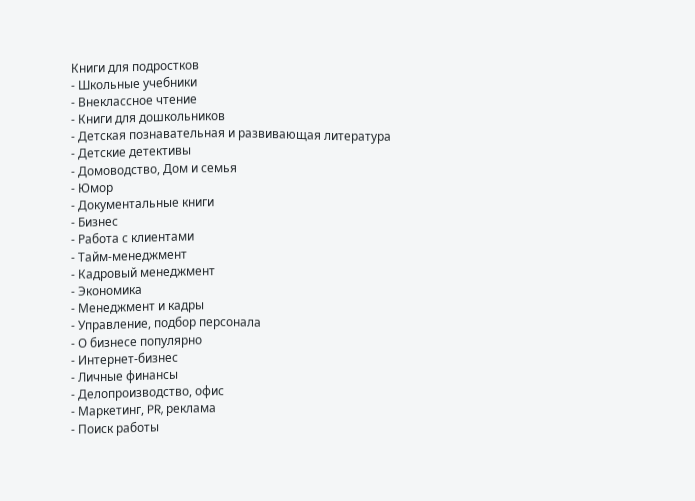Книги для подростков
- Школьные учебники
- Внеклассное чтение
- Книги для дошкольников
- Детская познавательная и развивающая литература
- Детские детективы
- Домоводство, Дом и семья
- Юмор
- Документальные книги
- Бизнес
- Работа с клиентами
- Тайм-менеджмент
- Кадровый менеджмент
- Экономика
- Менеджмент и кадры
- Управление, подбор персонала
- О бизнесе популярно
- Интернет-бизнес
- Личные финансы
- Делопроизводство, офис
- Маркетинг, PR, реклама
- Поиск работы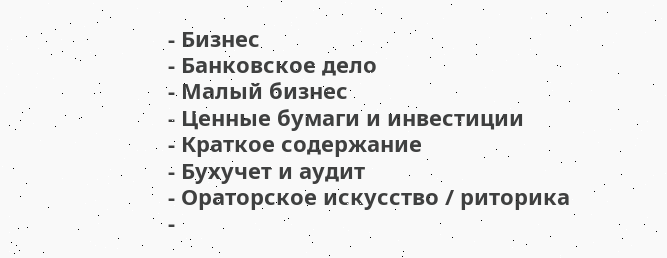- Бизнес
- Банковское дело
- Малый бизнес
- Ценные бумаги и инвестиции
- Краткое содержание
- Бухучет и аудит
- Ораторское искусство / риторика
-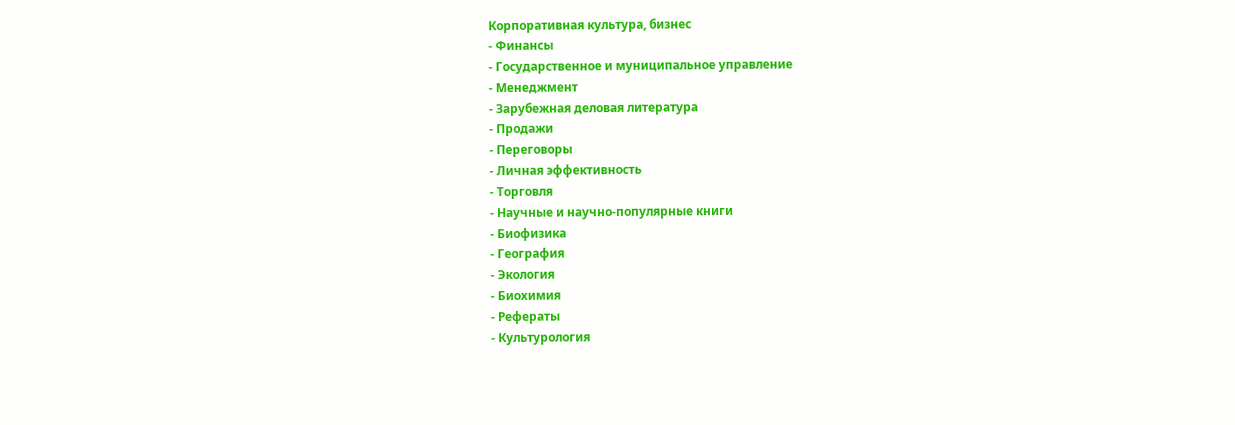Корпоративная культура, бизнес
- Финансы
- Государственное и муниципальное управление
- Менеджмент
- Зарубежная деловая литература
- Продажи
- Переговоры
- Личная эффективность
- Торговля
- Научные и научно-популярные книги
- Биофизика
- География
- Экология
- Биохимия
- Рефераты
- Культурология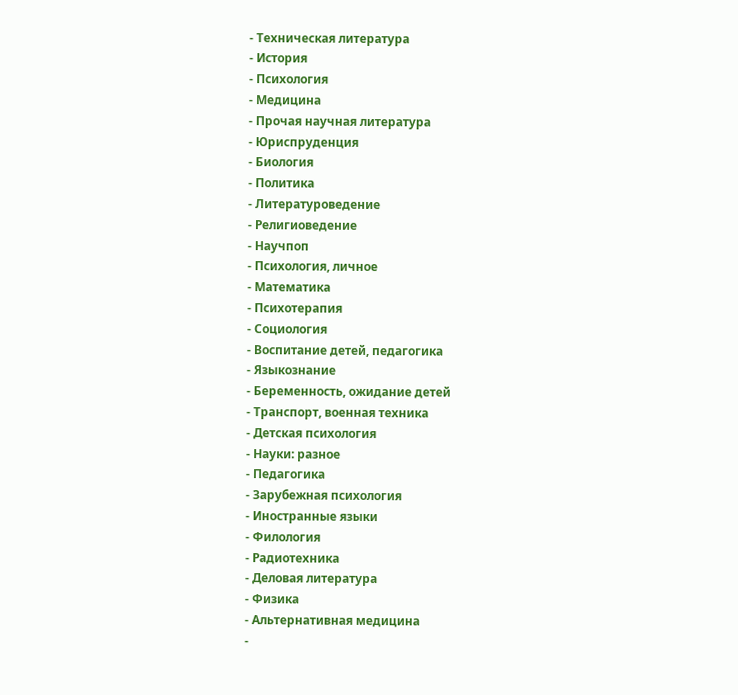- Техническая литература
- История
- Психология
- Медицина
- Прочая научная литература
- Юриспруденция
- Биология
- Политика
- Литературоведение
- Религиоведение
- Научпоп
- Психология, личное
- Математика
- Психотерапия
- Социология
- Воспитание детей, педагогика
- Языкознание
- Беременность, ожидание детей
- Транспорт, военная техника
- Детская психология
- Науки: разное
- Педагогика
- Зарубежная психология
- Иностранные языки
- Филология
- Радиотехника
- Деловая литература
- Физика
- Альтернативная медицина
-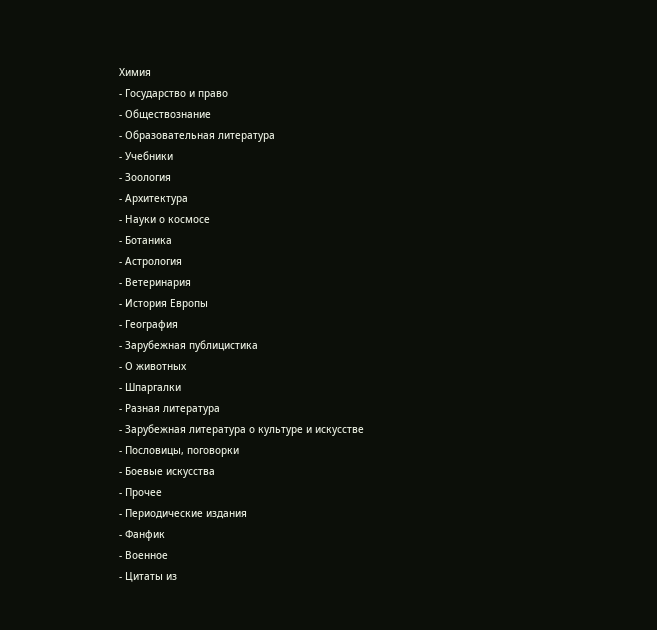Химия
- Государство и право
- Обществознание
- Образовательная литература
- Учебники
- Зоология
- Архитектура
- Науки о космосе
- Ботаника
- Астрология
- Ветеринария
- История Европы
- География
- Зарубежная публицистика
- О животных
- Шпаргалки
- Разная литература
- Зарубежная литература о культуре и искусстве
- Пословицы, поговорки
- Боевые искусства
- Прочее
- Периодические издания
- Фанфик
- Военное
- Цитаты из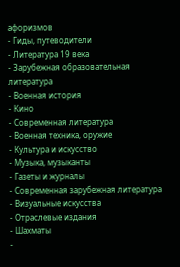афоризмов
- Гиды, путеводители
- Литература 19 века
- Зарубежная образовательная литература
- Военная история
- Кино
- Современная литература
- Военная техника, оружие
- Культура и искусство
- Музыка, музыканты
- Газеты и журналы
- Современная зарубежная литература
- Визуальные искусства
- Отраслевые издания
- Шахматы
-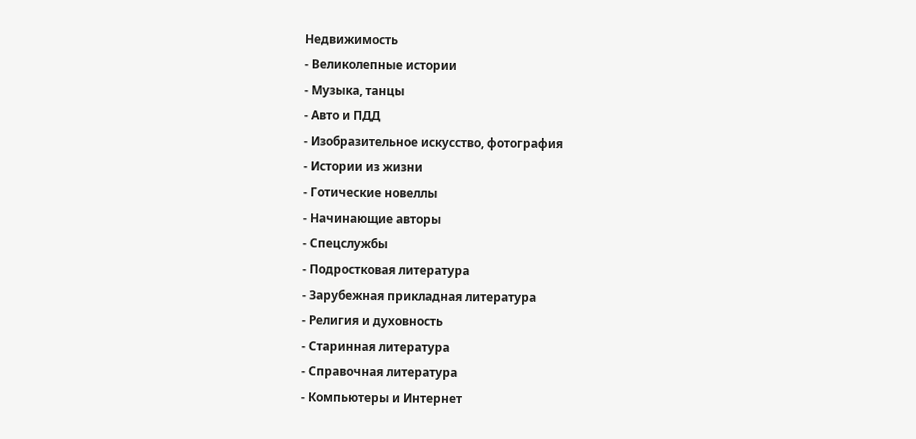Недвижимость
- Великолепные истории
- Музыка, танцы
- Авто и ПДД
- Изобразительное искусство, фотография
- Истории из жизни
- Готические новеллы
- Начинающие авторы
- Спецслужбы
- Подростковая литература
- Зарубежная прикладная литература
- Религия и духовность
- Старинная литература
- Справочная литература
- Компьютеры и Интернет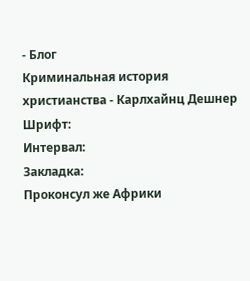- Блог
Криминальная история христианства - Карлхайнц Дешнер
Шрифт:
Интервал:
Закладка:
Проконсул же Африки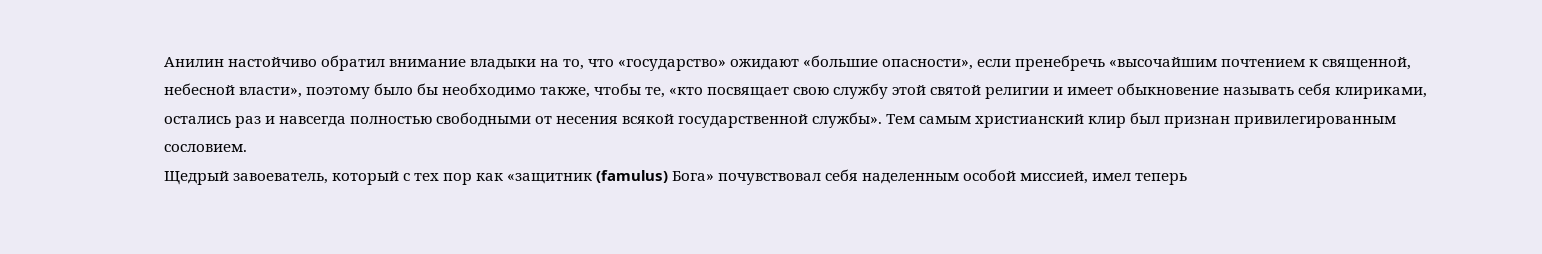Анилин настойчиво обратил внимание владыки на то, что «государство» ожидают «большие опасности», если пренебречь «высочайшим почтением к священной, небесной власти», поэтому было бы необходимо также, чтобы те, «кто посвящает свою службу этой святой религии и имеет обыкновение называть себя клириками, остались раз и навсегда полностью свободными от несения всякой государственной службы». Тем самым христианский клир был признан привилегированным сословием.
Щедрый завоеватель, который с тех пор как «защитник (famulus) Бога» почувствовал себя наделенным особой миссией, имел теперь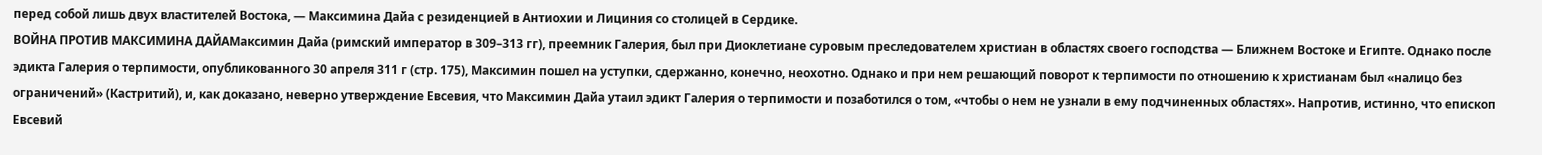перед собой лишь двух властителей Востока, — Максимина Дайа с резиденцией в Антиохии и Лициния со столицей в Сердике.
ВОЙНА ПРОТИВ МАКСИМИНА ДАЙАМаксимин Дайа (римский император в 309–313 гг), преемник Галерия, был при Диоклетиане суровым преследователем христиан в областях своего господства — Ближнем Востоке и Египте. Однако после эдикта Галерия о терпимости, опубликованного 30 апреля 311 г (стр. 175), Максимин пошел на уступки, сдержанно, конечно, неохотно. Однако и при нем решающий поворот к терпимости по отношению к христианам был «налицо без ограничений» (Кастритий), и, как доказано, неверно утверждение Евсевия, что Максимин Дайа утаил эдикт Галерия о терпимости и позаботился о том, «чтобы о нем не узнали в ему подчиненных областях». Напротив, истинно, что епископ Евсевий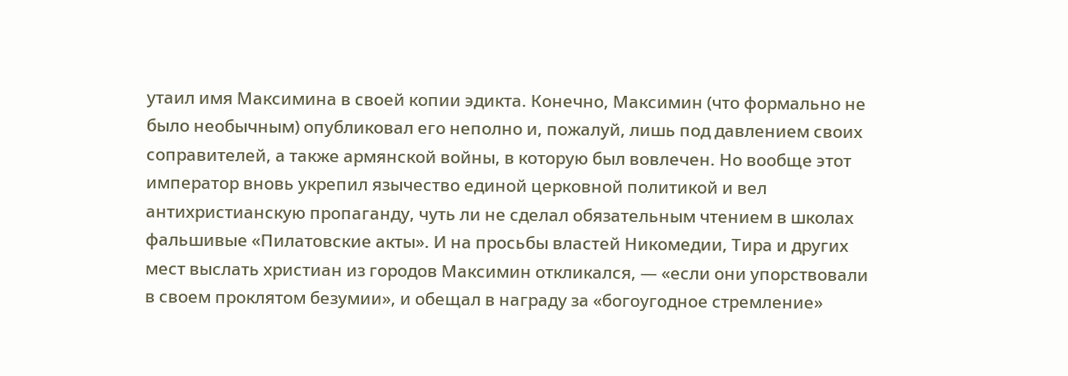утаил имя Максимина в своей копии эдикта. Конечно, Максимин (что формально не было необычным) опубликовал его неполно и, пожалуй, лишь под давлением своих соправителей, а также армянской войны, в которую был вовлечен. Но вообще этот император вновь укрепил язычество единой церковной политикой и вел антихристианскую пропаганду, чуть ли не сделал обязательным чтением в школах фальшивые «Пилатовские акты». И на просьбы властей Никомедии, Тира и других мест выслать христиан из городов Максимин откликался, — «если они упорствовали в своем проклятом безумии», и обещал в награду за «богоугодное стремление»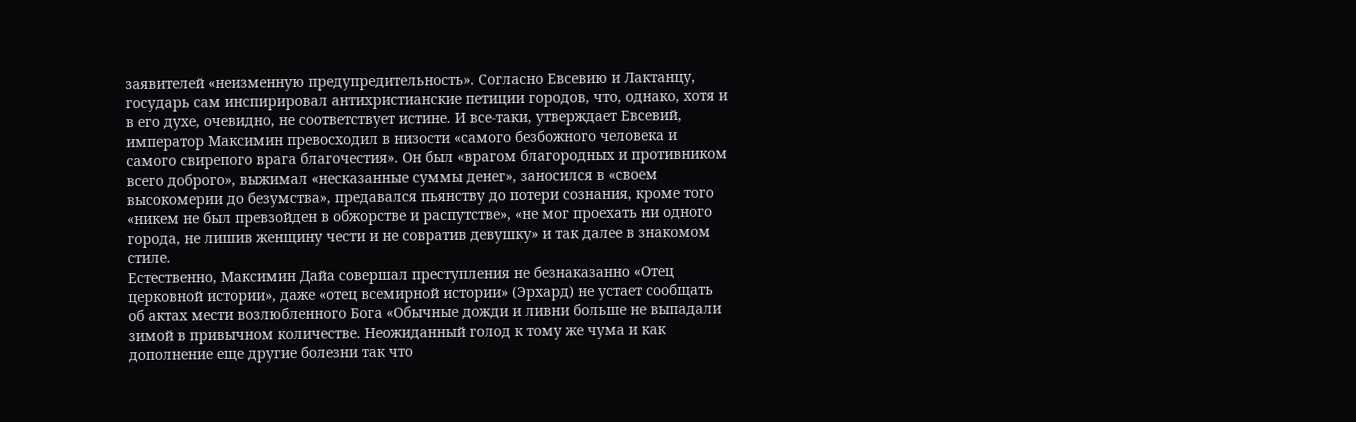заявителей «неизменную предупредительность». Согласно Евсевию и Лактанцу, государь сам инспирировал антихристианские петиции городов, что, однако, хотя и в его духе, очевидно, не соответствует истине. И все-таки, утверждает Евсевий, император Максимин превосходил в низости «самого безбожного человека и самого свирепого врага благочестия». Он был «врагом благородных и противником всего доброго», выжимал «несказанные суммы денег», заносился в «своем высокомерии до безумства», предавался пьянству до потери сознания, кроме того «никем не был превзойден в обжорстве и распутстве», «не мог проехать ни одного города, не лишив женщину чести и не совратив девушку» и так далее в знакомом стиле.
Естественно, Максимин Дайа совершал преступления не безнаказанно «Отец церковной истории», даже «отец всемирной истории» (Эрхард) не устает сообщать об актах мести возлюбленного Бога «Обычные дожди и ливни больше не выпадали зимой в привычном количестве. Неожиданный голод к тому же чума и как дополнение еще другие болезни так что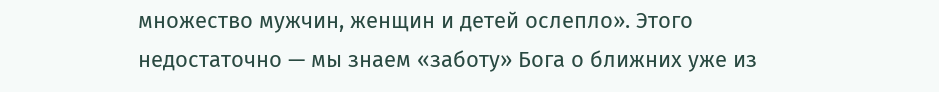множество мужчин, женщин и детей ослепло». Этого недостаточно — мы знаем «заботу» Бога о ближних уже из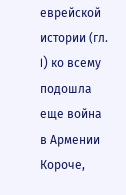еврейской истории (гл. I) ко всему подошла еще война в Армении Короче,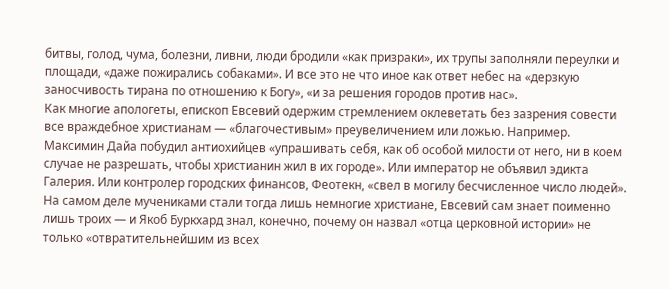битвы, голод, чума, болезни, ливни, люди бродили «как призраки», их трупы заполняли переулки и площади, «даже пожирались собаками». И все это не что иное как ответ небес на «дерзкую заносчивость тирана по отношению к Богу», «и за решения городов против нас».
Как многие апологеты, епископ Евсевий одержим стремлением оклеветать без зазрения совести все враждебное христианам — «благочестивым» преувеличением или ложью. Например. Максимин Дайа побудил антиохийцев «упрашивать себя, как об особой милости от него, ни в коем случае не разрешать, чтобы христианин жил в их городе». Или император не объявил эдикта Галерия. Или контролер городских финансов, Феотекн, «свел в могилу бесчисленное число людей». На самом деле мучениками стали тогда лишь немногие христиане, Евсевий сам знает поименно лишь троих — и Якоб Буркхард знал, конечно, почему он назвал «отца церковной истории» не только «отвратительнейшим из всех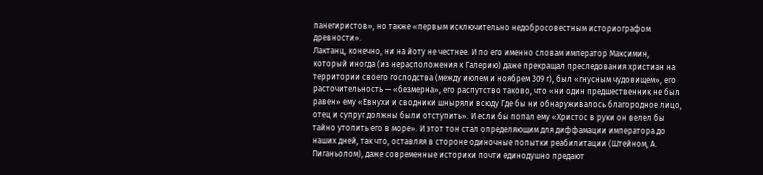панегиристов», но также «первым исключительно недобросовестным историографом древности».
Лактанц, конечно, ни на йоту не честнее. И по его именно словам император Максимин, который иногда (из нерасположения к Галерию) даже прекращал преследования христиан на территории своего господства (между июлем и ноябрем 309 г), был «гнусным чудовищем», его расточительность — «безмерна», его распутство таково, что «ни один предшественник не был равен» ему «Евнухи и сводники шныряли всюду Где бы ни обнаруживалось благородное лицо, отец и супруг должны были отступить». И если бы попал ему «Христос в руки он велел бы тайно утопить его в море». И этот тон стал определяющим для диффамации императора до наших дней, так что, оставляя в стороне одиночные попытки реабилитации (Штейном, А. Пиганьолом), даже современные историки почти единодушно предают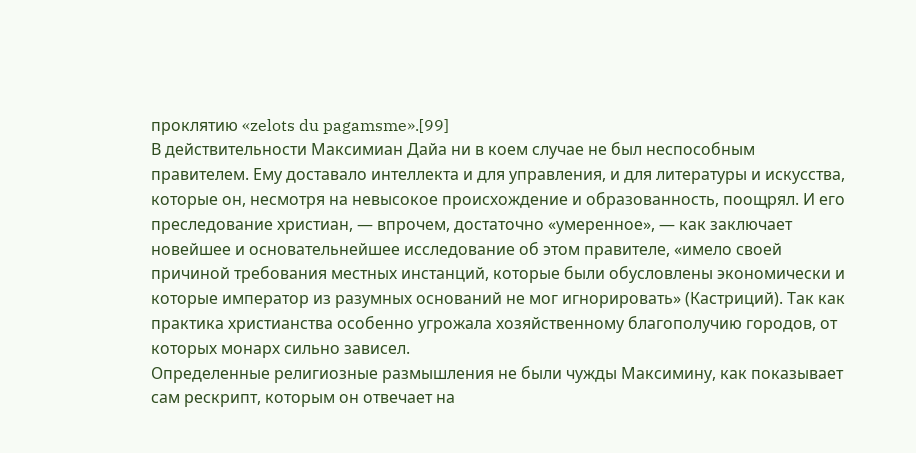проклятию «zelots du pagamsme».[99]
В действительности Максимиан Дайа ни в коем случае не был неспособным правителем. Ему доставало интеллекта и для управления, и для литературы и искусства, которые он, несмотря на невысокое происхождение и образованность, поощрял. И его преследование христиан, — впрочем, достаточно «умеренное», — как заключает новейшее и основательнейшее исследование об этом правителе, «имело своей причиной требования местных инстанций, которые были обусловлены экономически и которые император из разумных оснований не мог игнорировать» (Кастриций). Так как практика христианства особенно угрожала хозяйственному благополучию городов, от которых монарх сильно зависел.
Определенные религиозные размышления не были чужды Максимину, как показывает сам рескрипт, которым он отвечает на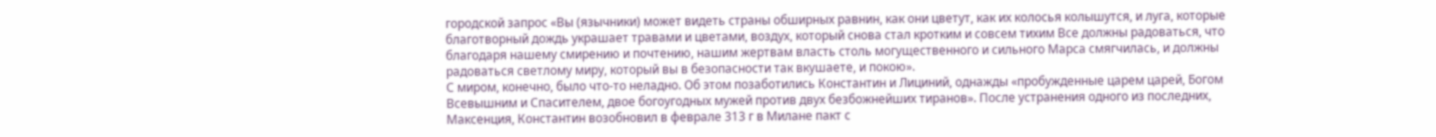городской запрос «Вы (язычники) может видеть страны обширных равнин, как они цветут, как их колосья колышутся, и луга, которые благотворный дождь украшает травами и цветами, воздух, который снова стал кротким и совсем тихим Все должны радоваться, что благодаря нашему смирению и почтению, нашим жертвам власть столь могущественного и сильного Марса смягчилась, и должны радоваться светлому миру, который вы в безопасности так вкушаете, и покою».
С миром, конечно, было что-то неладно. Об этом позаботились Константин и Лициний, однажды «пробужденные царем царей, Богом Всевышним и Спасителем, двое богоугодных мужей против двух безбожнейших тиранов». После устранения одного из последних, Максенция, Константин возобновил в феврале 313 г в Милане пакт с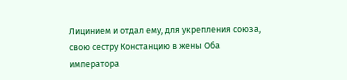Лицинием и отдал ему, для укрепления союза, свою сестру Констанцию в жены Оба императора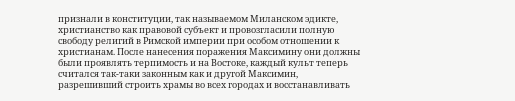признали в конституции, так называемом Миланском эдикте, христианство как правовой субъект и провозгласили полную свободу религий в Римской империи при особом отношении к христианам. После нанесения поражения Максимину они должны были проявлять терпимость и на Востоке, каждый культ теперь считался так-таки законным как и другой Максимин, разрешивший строить храмы во всех городах и восстанавливать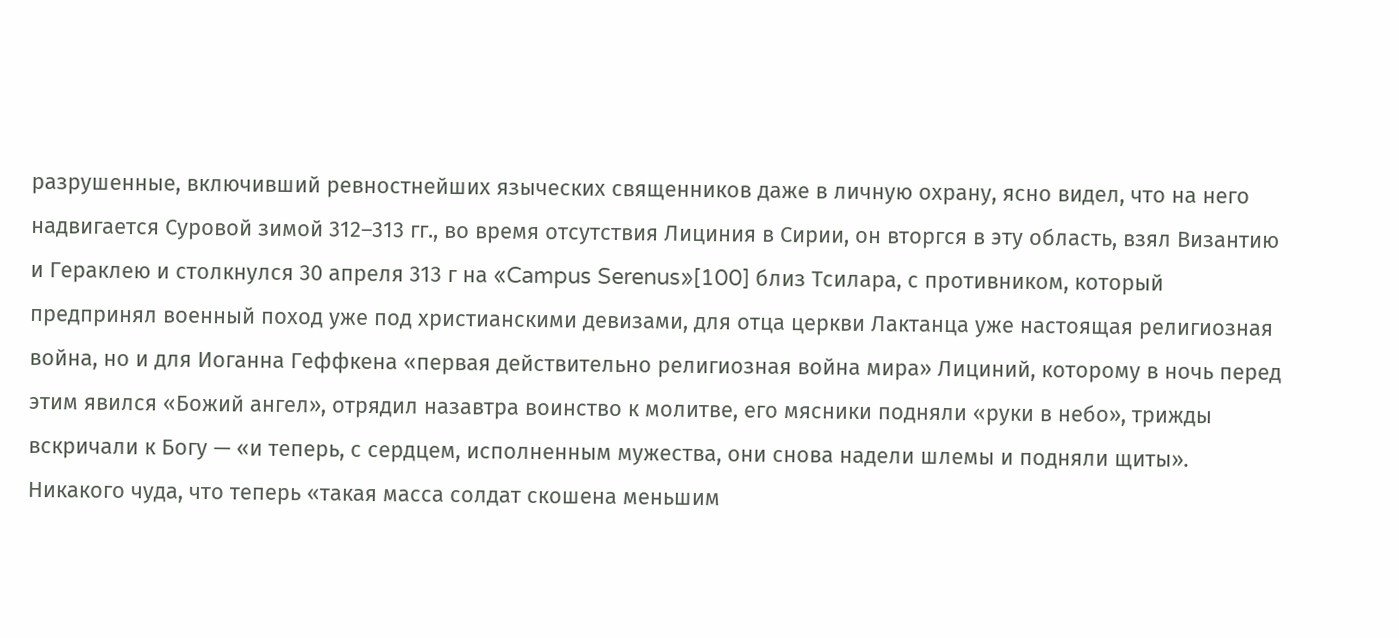разрушенные, включивший ревностнейших языческих священников даже в личную охрану, ясно видел, что на него надвигается Суровой зимой 312–313 гг., во время отсутствия Лициния в Сирии, он вторгся в эту область, взял Византию и Гераклею и столкнулся 30 апреля 313 г на «Campus Serenus»[100] близ Тсилара, с противником, который предпринял военный поход уже под христианскими девизами, для отца церкви Лактанца уже настоящая религиозная война, но и для Иоганна Геффкена «первая действительно религиозная война мира» Лициний, которому в ночь перед этим явился «Божий ангел», отрядил назавтра воинство к молитве, его мясники подняли «руки в небо», трижды вскричали к Богу — «и теперь, с сердцем, исполненным мужества, они снова надели шлемы и подняли щиты». Никакого чуда, что теперь «такая масса солдат скошена меньшим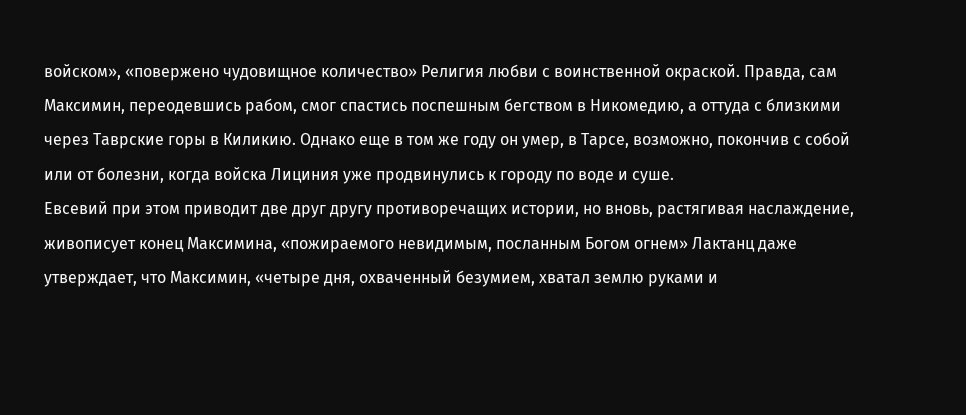войском», «повержено чудовищное количество» Религия любви с воинственной окраской. Правда, сам Максимин, переодевшись рабом, смог спастись поспешным бегством в Никомедию, а оттуда с близкими через Таврские горы в Киликию. Однако еще в том же году он умер, в Тарсе, возможно, покончив с собой или от болезни, когда войска Лициния уже продвинулись к городу по воде и суше.
Евсевий при этом приводит две друг другу противоречащих истории, но вновь, растягивая наслаждение, живописует конец Максимина, «пожираемого невидимым, посланным Богом огнем» Лактанц даже утверждает, что Максимин, «четыре дня, охваченный безумием, хватал землю руками и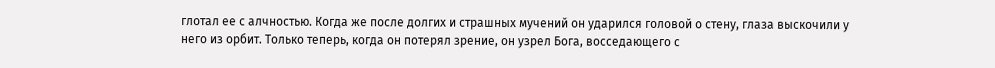глотал ее с алчностью. Когда же после долгих и страшных мучений он ударился головой о стену, глаза выскочили у него из орбит. Только теперь, когда он потерял зрение, он узрел Бога, восседающего с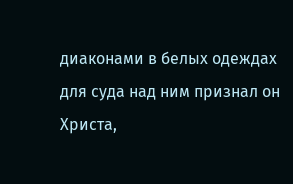диаконами в белых одеждах для суда над ним признал он Христа,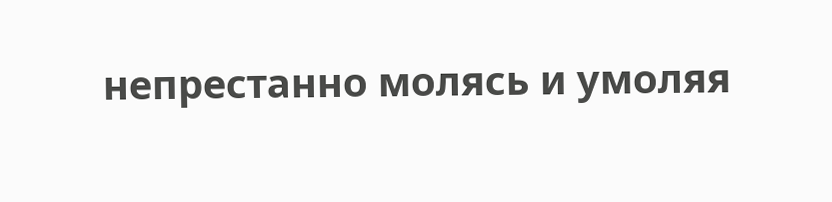непрестанно молясь и умоляя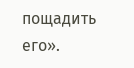пощадить его».